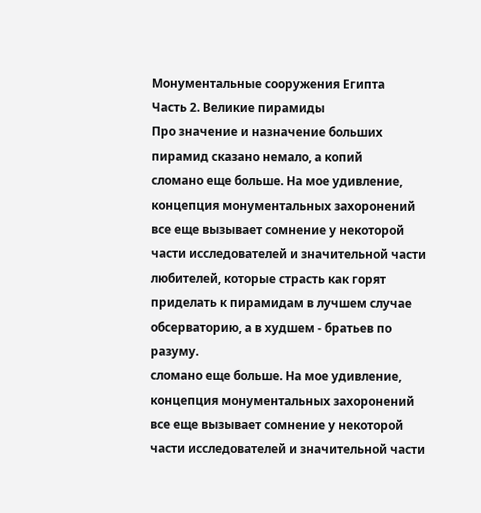Монументальные сооружения Египта
Часть 2. Великие пирамиды
Про значение и назначение больших пирамид сказано немало, а копий
сломано еще больше. На мое удивление, концепция монументальных захоронений все еще вызывает сомнение у некоторой части исследователей и значительной части любителей, которые страсть как горят приделать к пирамидам в лучшем случае обсерваторию, а в худшем - братьев по разуму.
сломано еще больше. На мое удивление, концепция монументальных захоронений все еще вызывает сомнение у некоторой части исследователей и значительной части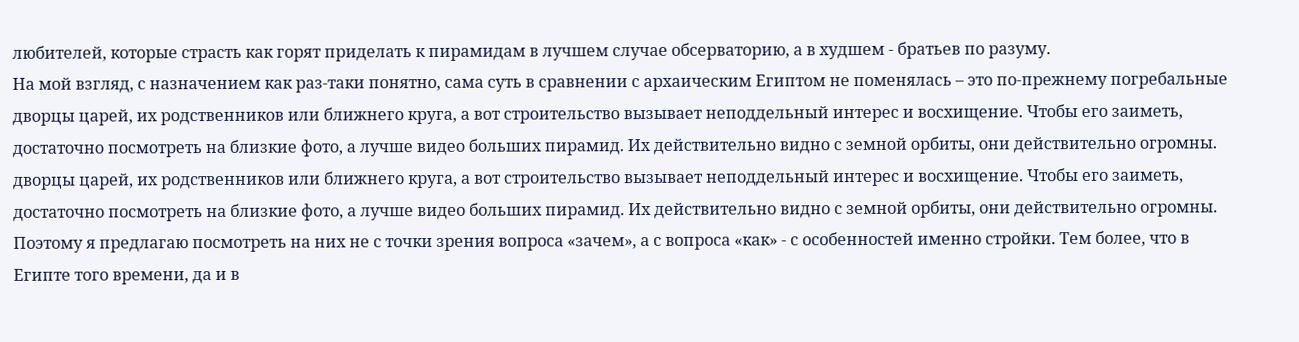любителей, которые страсть как горят приделать к пирамидам в лучшем случае обсерваторию, а в худшем - братьев по разуму.
На мой взгляд, с назначением как раз-таки понятно, сама суть в сравнении с архаическим Египтом не поменялась – это по-прежнему погребальные
дворцы царей, их родственников или ближнего круга, а вот строительство вызывает неподдельный интерес и восхищение. Чтобы его заиметь, достаточно посмотреть на близкие фото, а лучше видео больших пирамид. Их действительно видно с земной орбиты, они действительно огромны.
дворцы царей, их родственников или ближнего круга, а вот строительство вызывает неподдельный интерес и восхищение. Чтобы его заиметь, достаточно посмотреть на близкие фото, а лучше видео больших пирамид. Их действительно видно с земной орбиты, они действительно огромны.
Поэтому я предлагаю посмотреть на них не с точки зрения вопроса «зачем», а с вопроса «как» - с особенностей именно стройки. Тем более, что в Египте того времени, да и в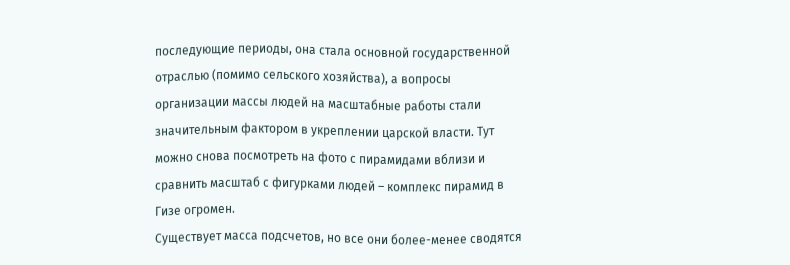последующие периоды, она стала основной государственной отраслью (помимо сельского хозяйства), а вопросы организации массы людей на масштабные работы стали значительным фактором в укреплении царской власти. Тут можно снова посмотреть на фото с пирамидами вблизи и сравнить масштаб с фигурками людей – комплекс пирамид в Гизе огромен.
Существует масса подсчетов, но все они более-менее сводятся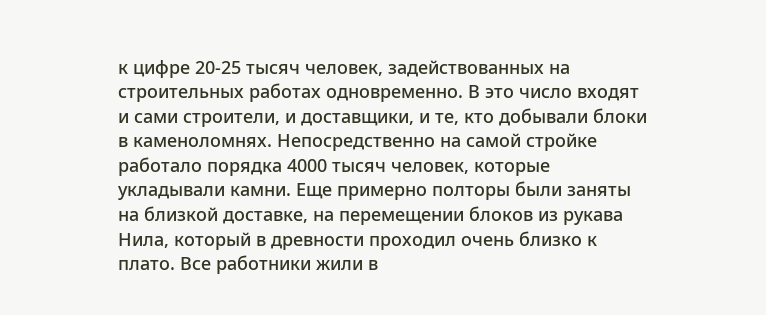к цифре 20-25 тысяч человек, задействованных на строительных работах одновременно. В это число входят и сами строители, и доставщики, и те, кто добывали блоки в каменоломнях. Непосредственно на самой стройке работало порядка 4000 тысяч человек, которые укладывали камни. Еще примерно полторы были заняты на близкой доставке, на перемещении блоков из рукава Нила, который в древности проходил очень близко к плато. Все работники жили в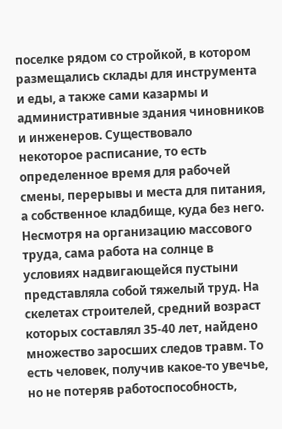поселке рядом со стройкой, в котором размещались склады для инструмента и еды, а также сами казармы и административные здания чиновников и инженеров. Существовало
некоторое расписание, то есть определенное время для рабочей смены, перерывы и места для питания, а собственное кладбище, куда без него. Несмотря на организацию массового труда, сама работа на солнце в условиях надвигающейся пустыни представляла собой тяжелый труд. На скелетах строителей, средний возраст которых составлял 35-40 лет, найдено множество заросших следов травм. То есть человек, получив какое-то увечье, но не потеряв работоспособность,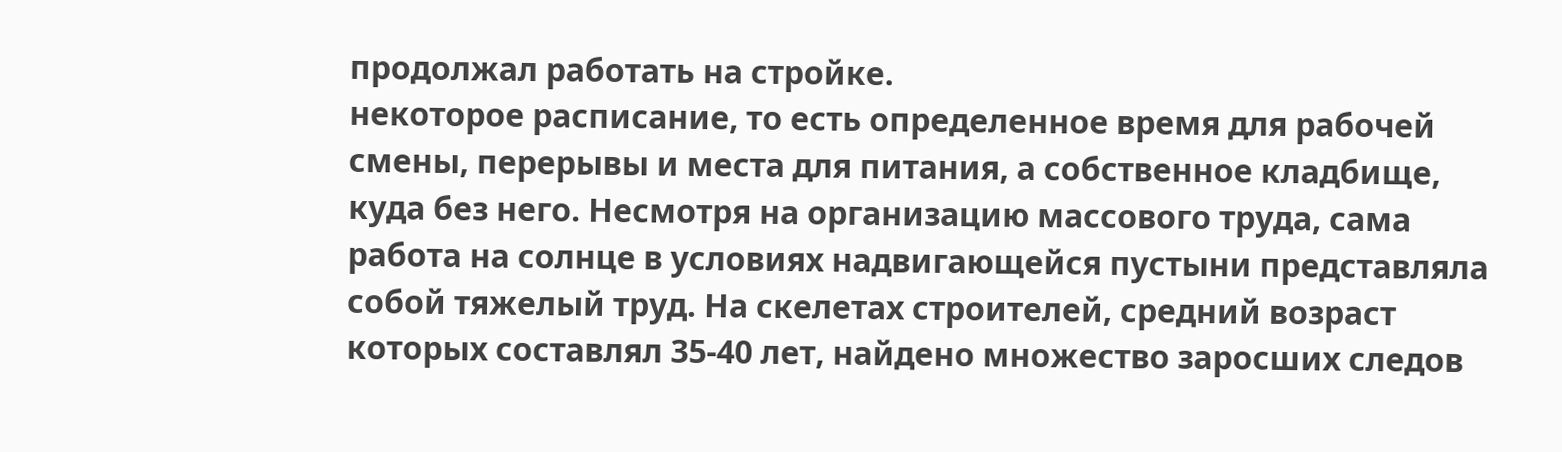продолжал работать на стройке.
некоторое расписание, то есть определенное время для рабочей смены, перерывы и места для питания, а собственное кладбище, куда без него. Несмотря на организацию массового труда, сама работа на солнце в условиях надвигающейся пустыни представляла собой тяжелый труд. На скелетах строителей, средний возраст которых составлял 35-40 лет, найдено множество заросших следов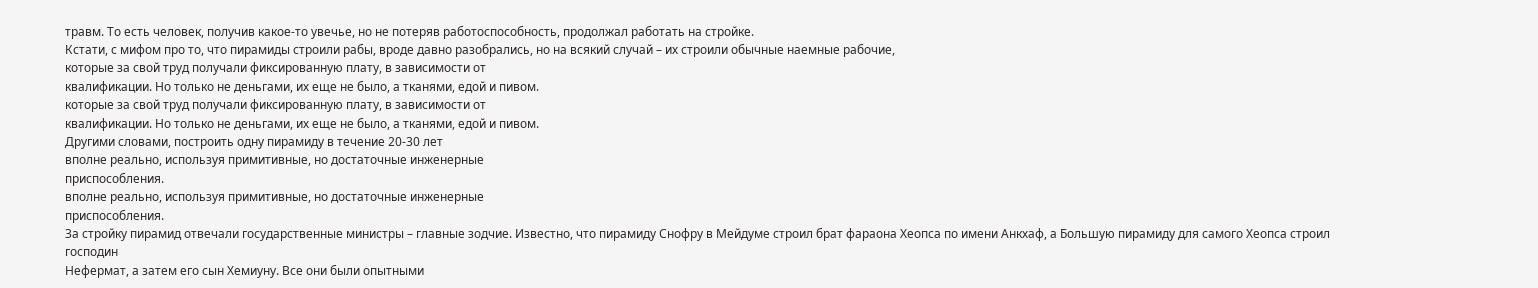травм. То есть человек, получив какое-то увечье, но не потеряв работоспособность, продолжал работать на стройке.
Кстати, с мифом про то, что пирамиды строили рабы, вроде давно разобрались, но на всякий случай – их строили обычные наемные рабочие,
которые за свой труд получали фиксированную плату, в зависимости от
квалификации. Но только не деньгами, их еще не было, а тканями, едой и пивом.
которые за свой труд получали фиксированную плату, в зависимости от
квалификации. Но только не деньгами, их еще не было, а тканями, едой и пивом.
Другими словами, построить одну пирамиду в течение 20-30 лет
вполне реально, используя примитивные, но достаточные инженерные
приспособления.
вполне реально, используя примитивные, но достаточные инженерные
приспособления.
За стройку пирамид отвечали государственные министры – главные зодчие. Известно, что пирамиду Снофру в Мейдуме строил брат фараона Хеопса по имени Анкхаф, а Большую пирамиду для самого Хеопса строил господин
Нефермат, а затем его сын Хемиуну. Все они были опытными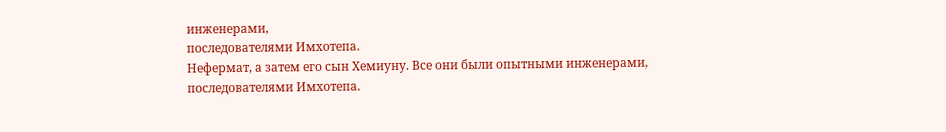инженерами,
последователями Имхотепа.
Нефермат, а затем его сын Хемиуну. Все они были опытными инженерами,
последователями Имхотепа.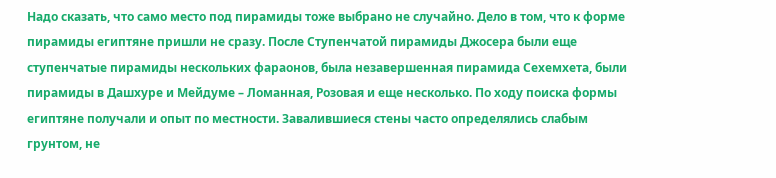Надо сказать, что само место под пирамиды тоже выбрано не случайно. Дело в том, что к форме пирамиды египтяне пришли не сразу. После Ступенчатой пирамиды Джосера были еще ступенчатые пирамиды нескольких фараонов, была незавершенная пирамида Сехемхета, были пирамиды в Дашхуре и Мейдуме – Ломанная, Розовая и еще несколько. По ходу поиска формы египтяне получали и опыт по местности. Завалившиеся стены часто определялись слабым грунтом, не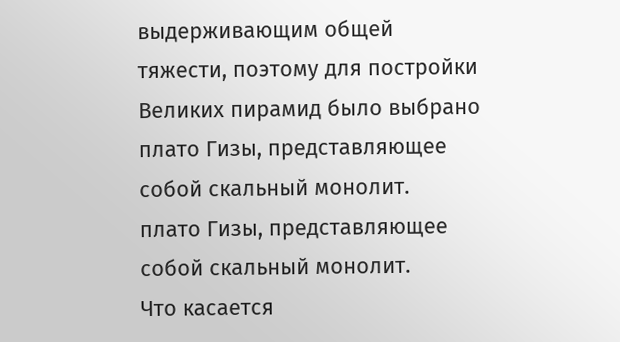выдерживающим общей тяжести, поэтому для постройки Великих пирамид было выбрано
плато Гизы, представляющее собой скальный монолит.
плато Гизы, представляющее собой скальный монолит.
Что касается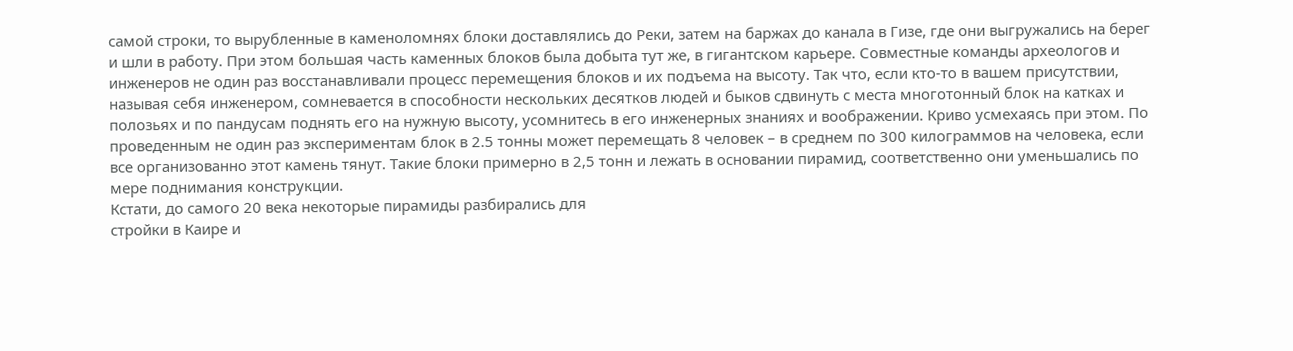самой строки, то вырубленные в каменоломнях блоки доставлялись до Реки, затем на баржах до канала в Гизе, где они выгружались на берег и шли в работу. При этом большая часть каменных блоков была добыта тут же, в гигантском карьере. Совместные команды археологов и инженеров не один раз восстанавливали процесс перемещения блоков и их подъема на высоту. Так что, если кто-то в вашем присутствии, называя себя инженером, сомневается в способности нескольких десятков людей и быков сдвинуть с места многотонный блок на катках и полозьях и по пандусам поднять его на нужную высоту, усомнитесь в его инженерных знаниях и воображении. Криво усмехаясь при этом. По проведенным не один раз экспериментам блок в 2.5 тонны может перемещать 8 человек – в среднем по 300 килограммов на человека, если все организованно этот камень тянут. Такие блоки примерно в 2,5 тонн и лежать в основании пирамид, соответственно они уменьшались по мере поднимания конструкции.
Кстати, до самого 20 века некоторые пирамиды разбирались для
стройки в Каире и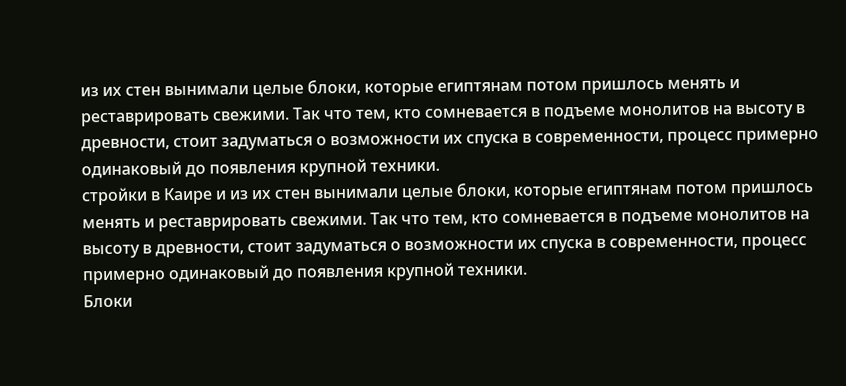из их стен вынимали целые блоки, которые египтянам потом пришлось менять и реставрировать свежими. Так что тем, кто сомневается в подъеме монолитов на высоту в древности, стоит задуматься о возможности их спуска в современности, процесс примерно одинаковый до появления крупной техники.
стройки в Каире и из их стен вынимали целые блоки, которые египтянам потом пришлось менять и реставрировать свежими. Так что тем, кто сомневается в подъеме монолитов на высоту в древности, стоит задуматься о возможности их спуска в современности, процесс примерно одинаковый до появления крупной техники.
Блоки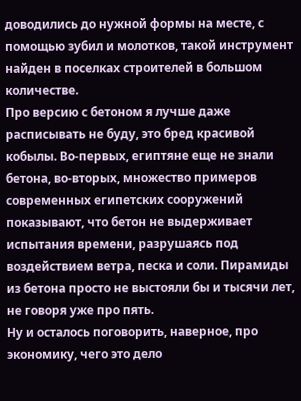доводились до нужной формы на месте, с помощью зубил и молотков, такой инструмент найден в поселках строителей в большом количестве.
Про версию с бетоном я лучше даже расписывать не буду, это бред красивой кобылы. Во-первых, египтяне еще не знали бетона, во-вторых, множество примеров современных египетских сооружений показывают, что бетон не выдерживает испытания времени, разрушаясь под воздействием ветра, песка и соли. Пирамиды из бетона просто не выстояли бы и тысячи лет, не говоря уже про пять.
Ну и осталось поговорить, наверное, про экономику, чего это дело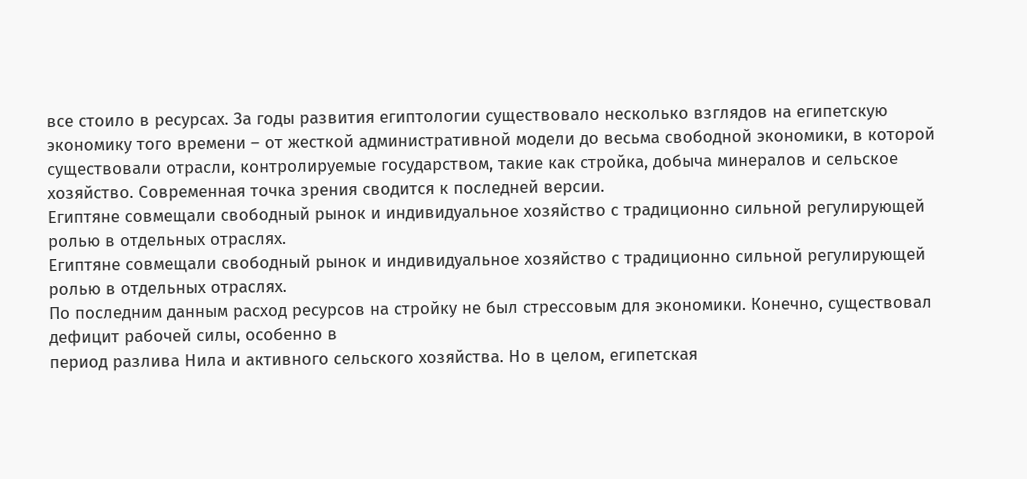все стоило в ресурсах. За годы развития египтологии существовало несколько взглядов на египетскую экономику того времени – от жесткой административной модели до весьма свободной экономики, в которой существовали отрасли, контролируемые государством, такие как стройка, добыча минералов и сельское хозяйство. Современная точка зрения сводится к последней версии.
Египтяне совмещали свободный рынок и индивидуальное хозяйство с традиционно сильной регулирующей ролью в отдельных отраслях.
Египтяне совмещали свободный рынок и индивидуальное хозяйство с традиционно сильной регулирующей ролью в отдельных отраслях.
По последним данным расход ресурсов на стройку не был стрессовым для экономики. Конечно, существовал дефицит рабочей силы, особенно в
период разлива Нила и активного сельского хозяйства. Но в целом, египетская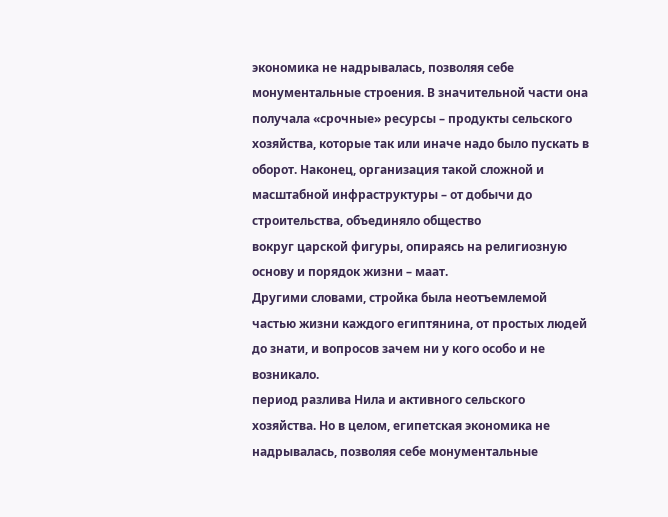экономика не надрывалась, позволяя себе монументальные строения. В значительной части она получала «срочные» ресурсы – продукты сельского хозяйства, которые так или иначе надо было пускать в оборот. Наконец, организация такой сложной и масштабной инфраструктуры – от добычи до строительства, объединяло общество
вокруг царской фигуры, опираясь на религиозную основу и порядок жизни – маат.
Другими словами, стройка была неотъемлемой частью жизни каждого египтянина, от простых людей до знати, и вопросов зачем ни у кого особо и не возникало.
период разлива Нила и активного сельского хозяйства. Но в целом, египетская экономика не надрывалась, позволяя себе монументальные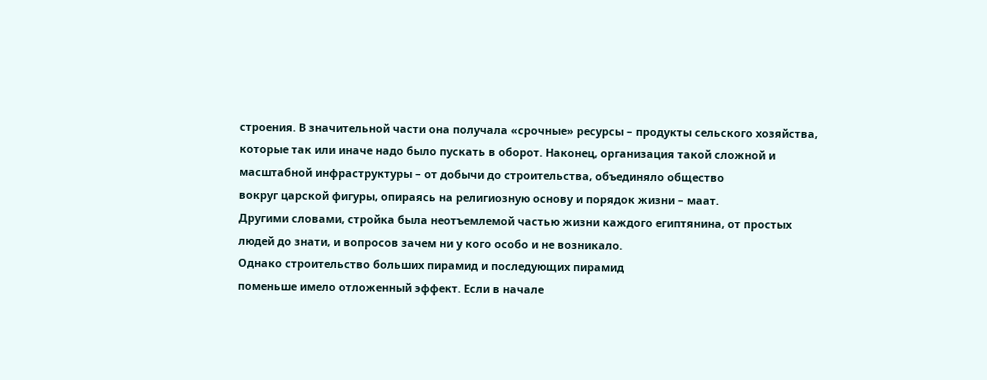строения. В значительной части она получала «срочные» ресурсы – продукты сельского хозяйства, которые так или иначе надо было пускать в оборот. Наконец, организация такой сложной и масштабной инфраструктуры – от добычи до строительства, объединяло общество
вокруг царской фигуры, опираясь на религиозную основу и порядок жизни – маат.
Другими словами, стройка была неотъемлемой частью жизни каждого египтянина, от простых людей до знати, и вопросов зачем ни у кого особо и не возникало.
Однако строительство больших пирамид и последующих пирамид
поменьше имело отложенный эффект. Если в начале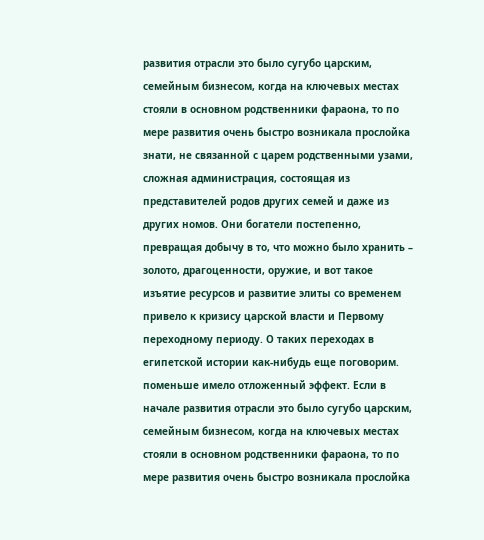развития отрасли это было сугубо царским, семейным бизнесом, когда на ключевых местах стояли в основном родственники фараона, то по мере развития очень быстро возникала прослойка знати, не связанной с царем родственными узами, сложная администрация, состоящая из представителей родов других семей и даже из других номов. Они богатели постепенно, превращая добычу в то, что можно было хранить – золото, драгоценности, оружие, и вот такое изъятие ресурсов и развитие элиты со временем привело к кризису царской власти и Первому переходному периоду. О таких переходах в египетской истории как-нибудь еще поговорим.
поменьше имело отложенный эффект. Если в начале развития отрасли это было сугубо царским, семейным бизнесом, когда на ключевых местах стояли в основном родственники фараона, то по мере развития очень быстро возникала прослойка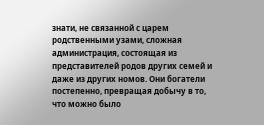знати, не связанной с царем родственными узами, сложная администрация, состоящая из представителей родов других семей и даже из других номов. Они богатели постепенно, превращая добычу в то, что можно было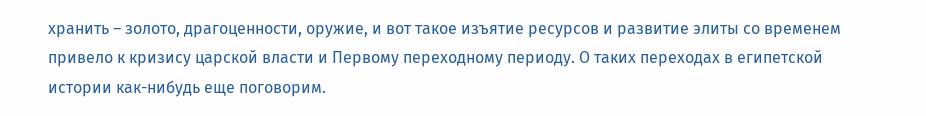хранить – золото, драгоценности, оружие, и вот такое изъятие ресурсов и развитие элиты со временем привело к кризису царской власти и Первому переходному периоду. О таких переходах в египетской истории как-нибудь еще поговорим.